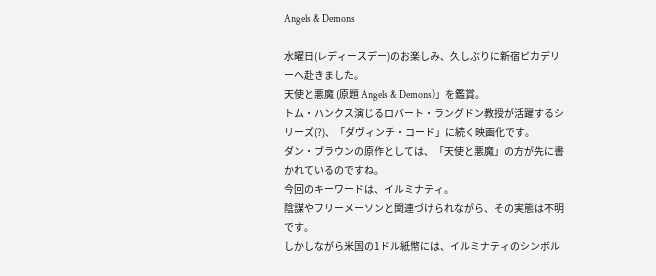Angels & Demons

水曜日(レディースデー)のお楽しみ、久しぶりに新宿ピカデリーへ赴きました。
天使と悪魔 (原題 Angels & Demons)」を鑑賞。
トム・ハンクス演じるロバート・ラングドン教授が活躍するシリーズ(?)、「ダヴィンチ・コード」に続く映画化です。
ダン・ブラウンの原作としては、「天使と悪魔」の方が先に書かれているのですね。
今回のキーワードは、イルミナティ。
陰謀やフリーメーソンと関連づけられながら、その実態は不明です。
しかしながら米国の1ドル紙幣には、イルミナティのシンボル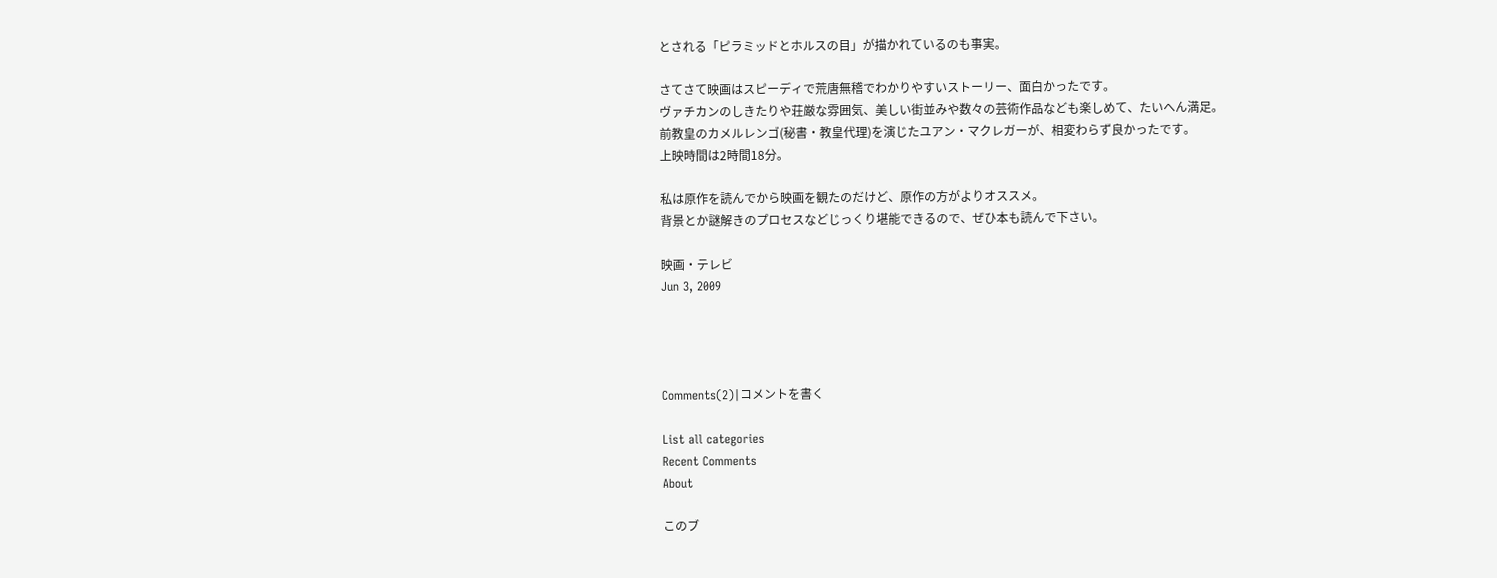とされる「ピラミッドとホルスの目」が描かれているのも事実。

さてさて映画はスピーディで荒唐無稽でわかりやすいストーリー、面白かったです。
ヴァチカンのしきたりや荘厳な雰囲気、美しい街並みや数々の芸術作品なども楽しめて、たいへん満足。
前教皇のカメルレンゴ(秘書・教皇代理)を演じたユアン・マクレガーが、相変わらず良かったです。
上映時間は2時間18分。

私は原作を読んでから映画を観たのだけど、原作の方がよりオススメ。
背景とか謎解きのプロセスなどじっくり堪能できるので、ぜひ本も読んで下さい。

映画・テレビ
Jun 3, 2009




Comments(2)|コメントを書く

List all categories
Recent Comments
About

このブ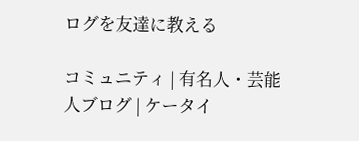ログを友達に教える

コミュニティ | 有名人・芸能人ブログ | ケータイ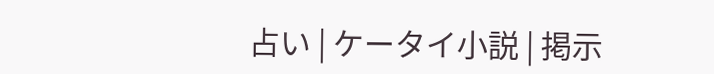占い | ケータイ小説 | 掲示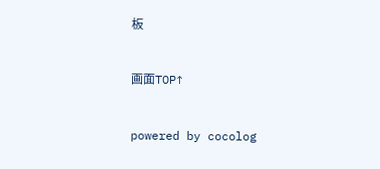板


画面TOP↑


powered by cocolog